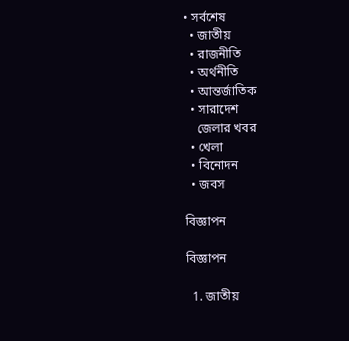• সর্বশেষ
  • জাতীয়
  • রাজনীতি
  • অর্থনীতি
  • আন্তর্জাতিক
  • সারাদেশ
    জেলার খবর
  • খেলা
  • বিনোদন
  • জবস

বিজ্ঞাপন

বিজ্ঞাপন

  1. জাতীয়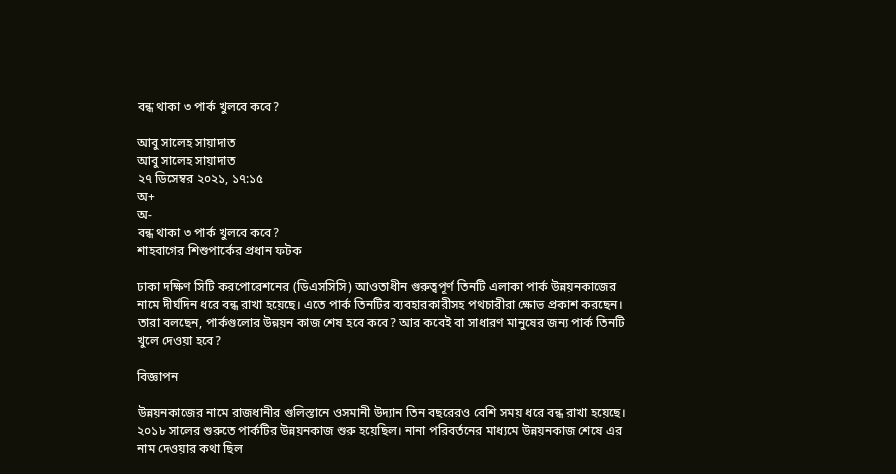বন্ধ থাকা ৩ পার্ক খুলবে কবে?

আবু সালেহ সায়াদাত
আবু সালেহ সায়াদাত
২৭ ডিসেম্বর ২০২১, ১৭:১৫
অ+
অ-
বন্ধ থাকা ৩ পার্ক খুলবে কবে?
শাহবাগের শিশুপার্কের প্রধান ফটক

ঢাকা দক্ষিণ সিটি করপোরেশনের (ডিএসসিসি) আওতাধীন গুরুত্বপূর্ণ তিনটি এলাকা পার্ক উন্নয়নকাজের নামে দীর্ঘদিন ধরে বন্ধ রাখা হয়েছে। এতে পার্ক তিনটির ব্যবহারকারীসহ পথচারীরা ক্ষোভ প্রকাশ করছেন। তারা বলছেন, পার্কগুলোর উন্নয়ন কাজ শেষ হবে কবে? আর কবেই বা সাধারণ মানুষের জন্য পার্ক তিনটি খুলে দেওয়া হবে?

বিজ্ঞাপন

উন্নয়নকাজের নামে রাজধানীর গুলিস্তানে ওসমানী উদ্যান তিন বছরেরও বেশি সময় ধরে বন্ধ রাখা হয়েছে। ২০১৮ সালের শুরুতে পার্কটির উন্নয়নকাজ শুরু হয়েছিল। নানা পরিবর্তনের মাধ্যমে উন্নয়নকাজ শেষে এর নাম দেওয়ার কথা ছিল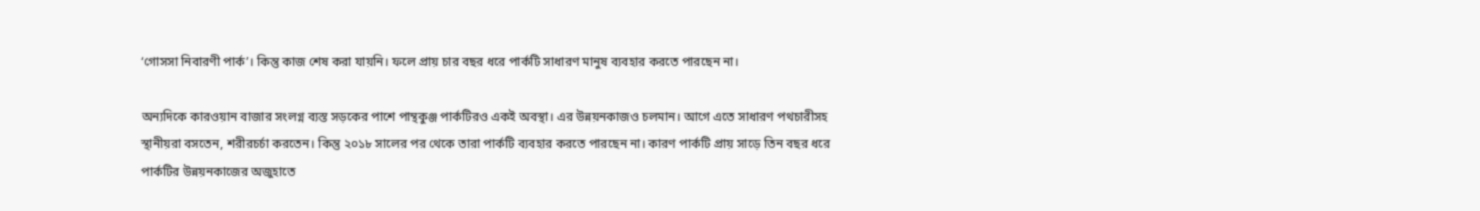‘গোসসা নিবারণী পার্ক’। কিন্তু কাজ শেষ করা যায়নি। ফলে প্রায় চার বছর ধরে পার্কটি সাধারণ মানুষ ব্যবহার করতে পারছেন না।

অন্যদিকে কারওয়ান বাজার সংলগ্ন ব্যস্ত সড়কের পাশে পান্থকুঞ্জ পার্কটিরও একই অবস্থা। এর উন্নয়নকাজও চলমান। আগে এতে সাধারণ পথচারীসহ স্থানীয়রা বসতেন, শরীরচর্চা করতেন। কিন্তু ২০১৮ সালের পর থেকে তারা পার্কটি ব্যবহার করতে পারছেন না। কারণ পার্কটি প্রায় সাড়ে তিন বছর ধরে পার্কটির উন্নয়নকাজের অজুহাতে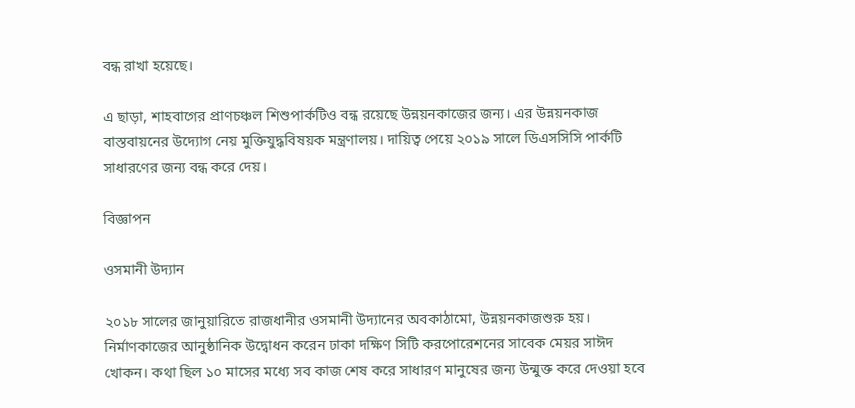বন্ধ রাখা হয়েছে।

এ ছাড়া, শাহবাগের প্রাণচঞ্চল শিশুপার্কটিও বন্ধ রয়েছে উন্নয়নকাজের জন্য। এর উন্নয়নকাজ বাস্তবায়নের উদ্যোগ নেয় মুক্তিযুদ্ধবিষয়ক মন্ত্রণালয়। দায়িত্ব পেয়ে ২০১৯ সালে ডিএসসিসি পার্কটি সাধারণের জন্য বন্ধ করে দেয়।

বিজ্ঞাপন

ওসমানী উদ্যান

২০১৮ সালের জানুয়ারিতে রাজধানীর ওসমানী উদ্যানের অবকাঠামো, উন্নয়নকাজশুরু হয়। নির্মাণকাজের আনুষ্ঠানিক উদ্বোধন করেন ঢাকা দক্ষিণ সিটি করপোরেশনের সাবেক মেয়র সাঈদ খোকন। কথা ছিল ১০ মাসের মধ্যে সব কাজ শেষ করে সাধারণ মানুষের জন্য উন্মুক্ত করে দেওয়া হবে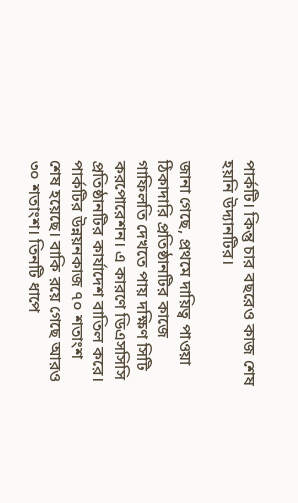পার্কটি। কিন্তু চার বছরেও কাজ শেষ হয়নি উদ্যানটির।

জানা গেছে, প্রথমে দায়িত্ব পাওয়া ঠিকাদারি প্রতিষ্ঠানটির কাজে গাফিলতি দেখতে পায় দক্ষিণ সিটি করপোরেশন। এ কারণে ডিএসসিসি প্রতিষ্ঠানটির কার্যাদেশ বাতিল করে। পার্কটির উন্নয়নকাজ ৭০ শতাংশ শেষ হয়েছে। বাকি রয়ে গেছে আরও ৩০ শতাংশ। তিনটি ধাপে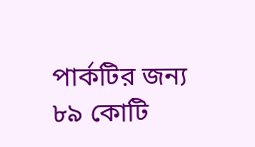পার্কটির জন্য ৮৯ কোটি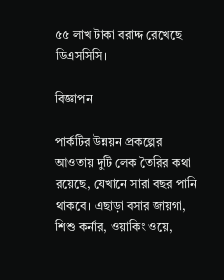৫৫ লাখ টাকা বরাদ্দ রেখেছে ডিএসসিসি।

বিজ্ঞাপন

পার্কটির উন্নয়ন প্রকল্পের আওতায় দুটি লেক তৈরির কথা রয়েছে, যেখানে সারা বছর পানি থাকবে। এছাড়া বসার জায়গা, শিশু কর্নার, ওয়াকিং ওয়ে,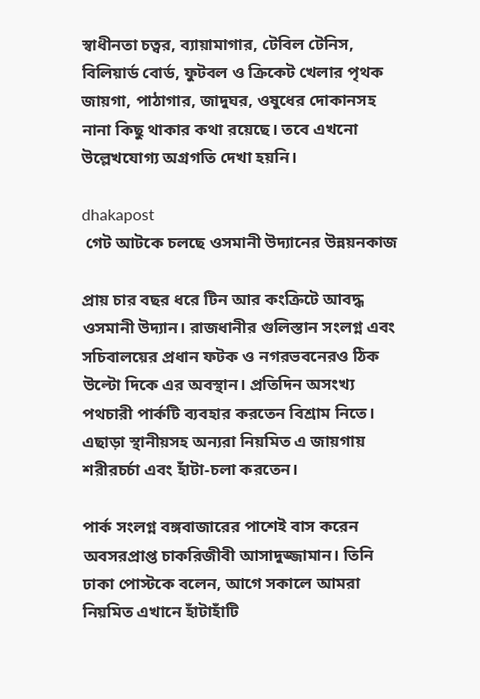স্বাধীনতা চত্বর, ব্যায়ামাগার, টেবিল টেনিস, বিলিয়ার্ড বোর্ড, ফুটবল ও ক্রিকেট খেলার পৃথক জায়গা, পাঠাগার, জাদুঘর, ওষুধের দোকানসহ নানা কিছু থাকার কথা রয়েছে। তবে এখনো উল্লেখযোগ্য অগ্রগতি দেখা হয়নি।

dhakapost
 গেট আটকে চলছে ওসমানী উদ্যানের উন্নয়নকাজ

প্রায় চার বছর ধরে টিন আর কংক্রিটে আবদ্ধ ওসমানী উদ্যান। রাজধানীর গুলিস্তান সংলগ্ন এবং সচিবালয়ের প্রধান ফটক ও নগরভবনেরও ঠিক উল্টো দিকে এর অবস্থান। প্রতিদিন অসংখ্য পথচারী পার্কটি ব্যবহার করতেন বিশ্রাম নিতে। এছাড়া স্থানীয়সহ অন্যরা নিয়মিত এ জায়গায় শরীরচর্চা এবং হাঁটা-চলা করতেন।

পার্ক সংলগ্ন বঙ্গবাজারের পাশেই বাস করেন অবসরপ্রাপ্ত চাকরিজীবী আসাদুজ্জামান। তিনি ঢাকা পোস্টকে বলেন, আগে সকালে আমরা নিয়মিত এখানে হাঁটাহাঁটি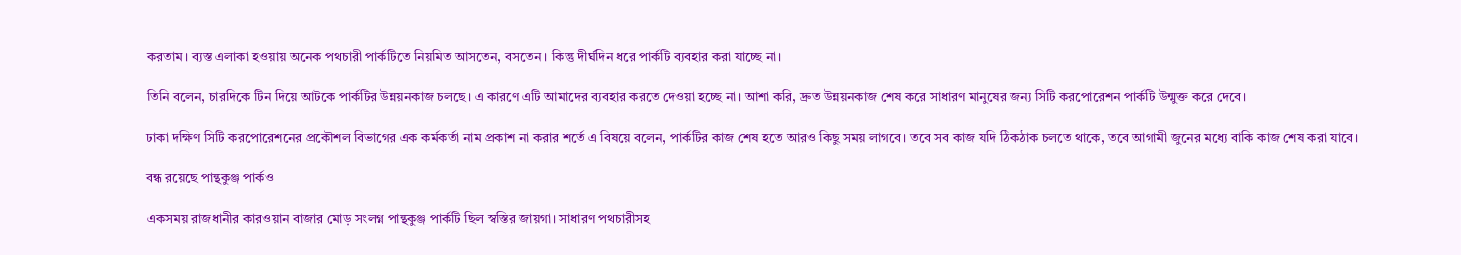করতাম। ব্যস্ত এলাকা হওয়ায় অনেক পথচারী পার্কটিতে নিয়মিত আসতেন, বসতেন। কিন্তু দীর্ঘদিন ধরে পার্কটি ব্যবহার করা যাচ্ছে না।

তিনি বলেন, চারদিকে টিন দিয়ে আটকে পার্কটির উন্নয়নকাজ চলছে। এ কারণে এটি আমাদের ব্যবহার করতে দেওয়া হচ্ছে না। আশা করি, দ্রুত উন্নয়নকাজ শেষ করে সাধারণ মানুষের জন্য সিটি করপোরেশন পার্কটি উন্মুক্ত করে দেবে।

ঢাকা দক্ষিণ সিটি করপোরেশনের প্রকৌশল বিভাগের এক কর্মকর্তা নাম প্রকাশ না করার শর্তে এ বিষয়ে বলেন, পার্কটির কাজ শেষ হতে আরও কিছু সময় লাগবে। তবে সব কাজ যদি ঠিকঠাক চলতে থাকে, তবে আগামী জুনের মধ্যে বাকি কাজ শেষ করা যাবে।

বন্ধ রয়েছে পান্থকুঞ্জ পার্কও

একসময় রাজধানীর কারওয়ান বাজার মোড় সংলগ্ন পান্থকুঞ্জ পার্কটি ছিল স্বস্তির জায়গা। সাধারণ পথচারীসহ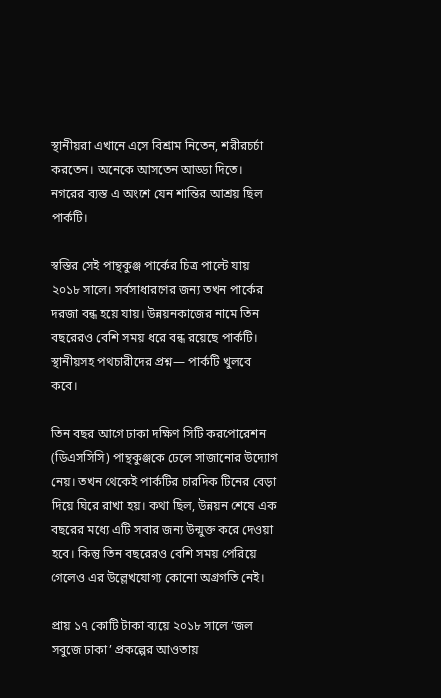স্থানীয়রা এখানে এসে বিশ্রাম নিতেন, শরীরচর্চা করতেন। অনেকে আসতেন আড্ডা দিতে। নগরের ব্যস্ত এ অংশে যেন শান্তির আশ্রয় ছিল পার্কটি।

স্বস্তির সেই পান্থকুঞ্জ পার্কের চিত্র পাল্টে যায় ২০১৮ সালে। সর্বসাধারণের জন্য তখন পার্কের দরজা বন্ধ হয়ে যায়। উন্নয়নকাজের নামে তিন বছরেরও বেশি সময় ধরে বন্ধ রয়েছে পার্কটি। স্থানীয়সহ পথচারীদের প্রশ্ন— পার্কটি খুলবে কবে।

তিন বছর আগে ঢাকা দক্ষিণ সিটি করপোরেশন (ডিএসসিসি) পান্থকুঞ্জকে ঢেলে সাজানোর উদ্যোগ নেয়। তখন থেকেই পার্কটির চারদিক টিনের বেড়া দিয়ে ঘিরে রাখা হয়। কথা ছিল, উন্নয়ন শেষে এক বছরের মধ্যে এটি সবার জন্য উন্মুক্ত করে দেওয়া হবে। কিন্তু তিন বছরেরও বেশি সময় পেরিয়ে গেলেও এর উল্লেখযোগ্য কোনো অগ্রগতি নেই।

প্রায় ১৭ কোটি টাকা ব্যয়ে ২০১৮ সালে ‘জল সবুজে ঢাকা’ প্রকল্পের আওতায়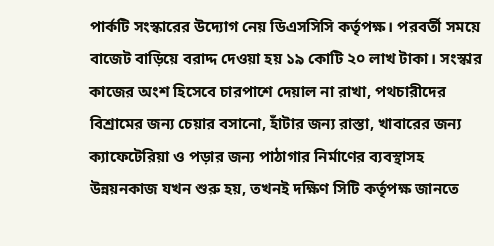পার্কটি সংস্কারের উদ্যোগ নেয় ডিএসসিসি কর্তৃপক্ষ। পরবর্তী সময়ে বাজেট বাড়িয়ে বরাদ্দ দেওয়া হয় ১৯ কোটি ২০ লাখ টাকা। সংস্কার কাজের অংশ হিসেবে চারপাশে দেয়াল না রাখা, পথচারীদের বিশ্রামের জন্য চেয়ার বসানো, হাঁটার জন্য রাস্তা, খাবারের জন্য ক্যাফেটেরিয়া ও পড়ার জন্য পাঠাগার নির্মাণের ব্যবস্থাসহ উন্নয়নকাজ যখন শুরু হয়, তখনই দক্ষিণ সিটি কর্তৃপক্ষ জানতে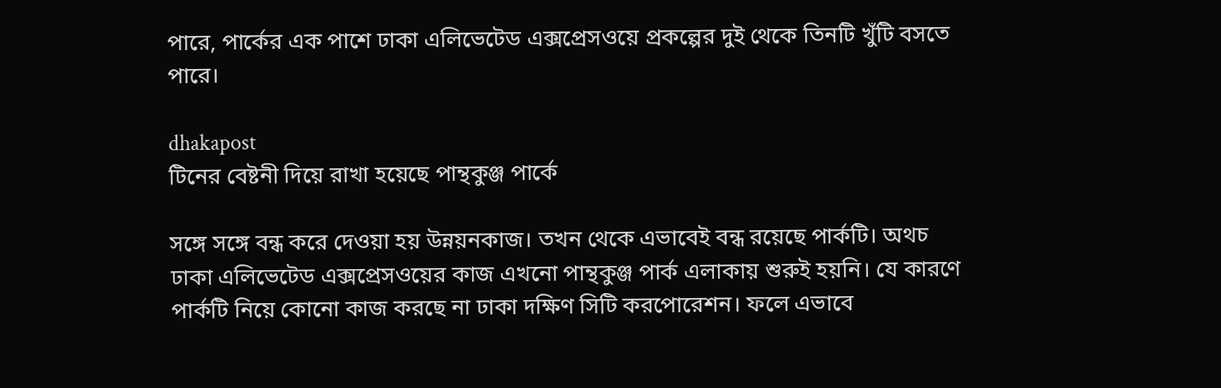পারে, পার্কের এক পাশে ঢাকা এলিভেটেড এক্সপ্রেসওয়ে প্রকল্পের দুই থেকে তিনটি খুঁটি বসতে পারে।

dhakapost
টিনের বেষ্টনী দিয়ে রাখা হয়েছে পান্থকুঞ্জ পার্কে

সঙ্গে সঙ্গে বন্ধ করে দেওয়া হয় উন্নয়নকাজ। তখন থেকে এভাবেই বন্ধ রয়েছে পার্কটি। অথচ ঢাকা এলিভেটেড এক্সপ্রেসওয়ের কাজ এখনো পান্থকুঞ্জ পার্ক এলাকায় শুরুই হয়নি। যে কারণে পার্কটি নিয়ে কোনো কাজ করছে না ঢাকা দক্ষিণ সিটি করপোরেশন। ফলে এভাবে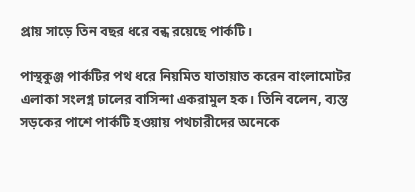প্রায় সাড়ে তিন বছর ধরে বন্ধ রয়েছে পার্কটি।

পাস্থকুঞ্জ পার্কটির পথ ধরে নিয়মিত যাতায়াত করেন বাংলামোটর এলাকা সংলগ্ন ঢালের বাসিন্দা একরামুল হক। তিনি বলেন, ব্যস্ত সড়কের পাশে পার্কটি হওয়ায় পথচারীদের অনেকে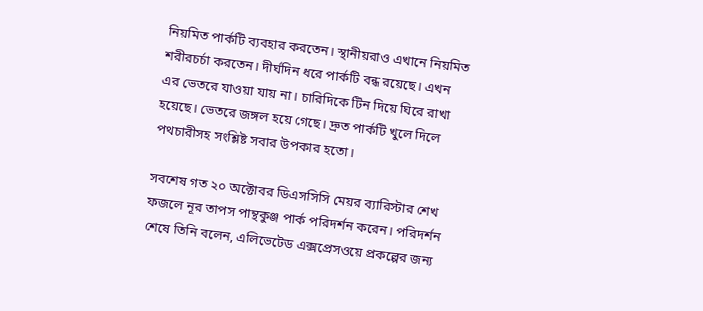নিয়মিত পার্কটি ব্যবহার করতেন। স্থানীয়রাও এখানে নিয়মিত শরীরচর্চা করতেন। দীর্ঘদিন ধরে পার্কটি বন্ধ রয়েছে। এখন এর ভেতরে যাওয়া যায় না। চারিদিকে টিন দিয়ে ঘিরে রাখা হয়েছে। ভেতরে জঙ্গল হয়ে গেছে। দ্রুত পার্কটি খুলে দিলে পথচারীসহ সংশ্লিষ্ট সবার উপকার হতো।

সবশেষ গত ২০ অক্টোবর ডিএসসিসি মেয়র ব্যারিস্টার শেখ ফজলে নূর তাপস পান্থকুঞ্জ পার্ক পরিদর্শন করেন। পরিদর্শন শেষে তিনি বলেন, এলিভেটেড এক্সপ্রেসওয়ে প্রকল্পের জন্য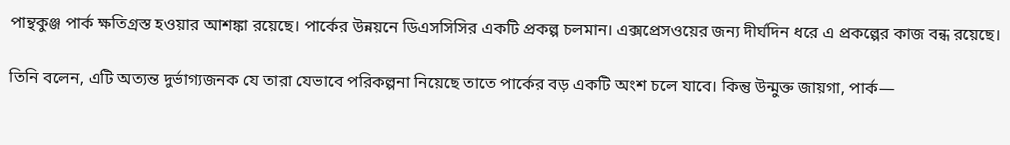পান্থকুঞ্জ পার্ক ক্ষতিগ্রস্ত হওয়ার আশঙ্কা রয়েছে। পার্কের উন্নয়নে ডিএসসিসির একটি প্রকল্প চলমান। এক্সপ্রেসওয়ের জন্য দীর্ঘদিন ধরে এ প্রকল্পের কাজ বন্ধ রয়েছে।

তিনি বলেন, এটি অত্যন্ত দুর্ভাগ্যজনক যে তারা যেভাবে পরিকল্পনা নিয়েছে তাতে পার্কের বড় একটি অংশ চলে যাবে। কিন্তু উন্মুক্ত জায়গা, পার্ক—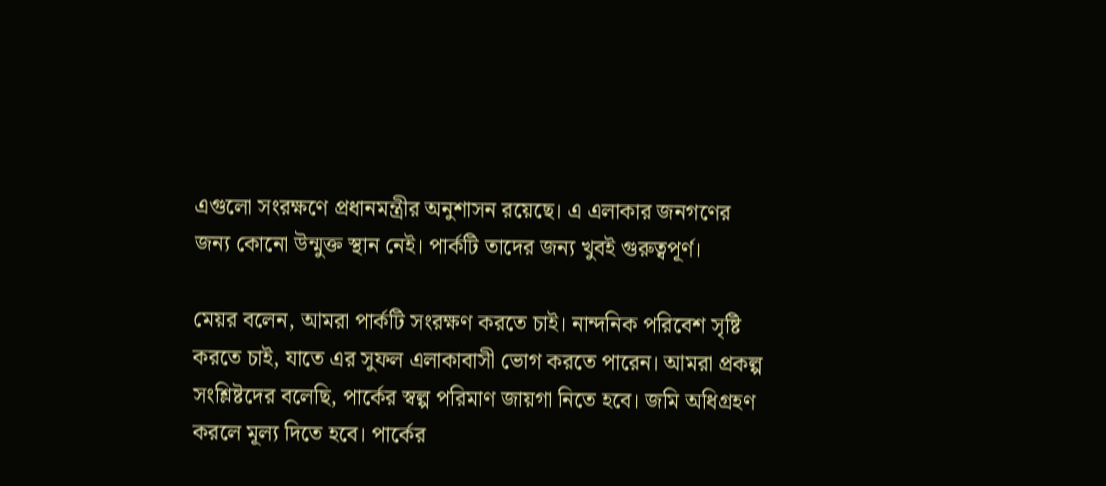এগুলো সংরক্ষণে প্রধানমন্ত্রীর অনুশাসন রয়েছে। এ এলাকার জনগণের জন্য কোনো উন্মুক্ত স্থান নেই। পার্কটি তাদের জন্য খুবই গুরুত্বপূর্ণ।

মেয়র বলেন, আমরা পার্কটি সংরক্ষণ করতে চাই। নান্দনিক পরিবেশ সৃষ্টি করতে চাই, যাতে এর সুফল এলাকাবাসী ভোগ করতে পারেন। আমরা প্রকল্প সংশ্লিষ্টদের বলেছি, পার্কের স্বল্প পরিমাণ জায়গা নিতে হবে। জমি অধিগ্রহণ করলে মূল্য দিতে হবে। পার্কের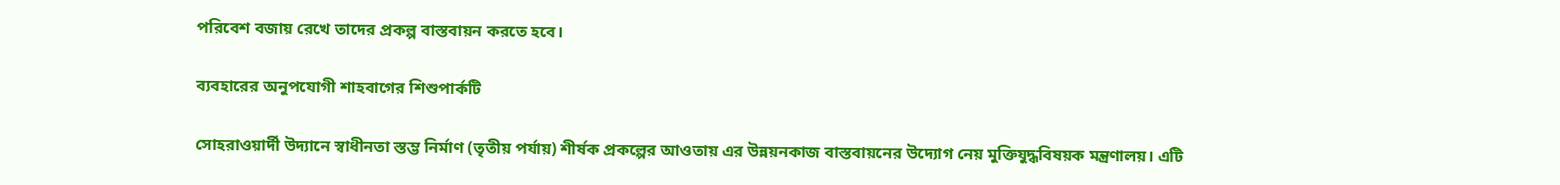পরিবেশ বজায় রেখে তাদের প্রকল্প বাস্তবায়ন করতে হবে।

ব্যবহারের অনুপযোগী শাহবাগের শিশুপার্কটি

সোহরাওয়ার্দী উদ্যানে স্বাধীনতা স্তম্ভ নির্মাণ (তৃতীয় পর্যায়) শীর্ষক প্রকল্পের আওতায় এর উন্নয়নকাজ বাস্তবায়নের উদ্যোগ নেয় মুক্তিযুদ্ধবিষয়ক মন্ত্রণালয়। এটি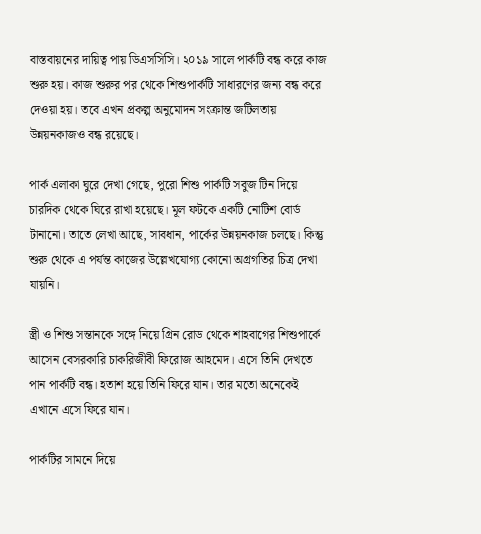বাস্তবায়নের দায়িত্ব পায় ডিএসসিসি। ২০১৯ সালে পার্কটি বন্ধ করে কাজ শুরু হয়। কাজ শুরুর পর থেকে শিশুপার্কটি সাধারণের জন্য বন্ধ করে দেওয়া হয়। তবে এখন প্রকল্প অনুমোদন সংক্রান্ত জটিলতায় উন্নয়নকাজও বন্ধ রয়েছে।

পার্ক এলাকা ঘুরে দেখা গেছে, পুরো শিশু পার্কটি সবুজ টিন দিয়ে চারদিক থেকে ঘিরে রাখা হয়েছে। মূল ফটকে একটি নোটিশ বোর্ড টানানো। তাতে লেখা আছে, সাবধান, পার্কের উন্নয়নকাজ চলছে। কিন্তু শুরু থেকে এ পর্যন্ত কাজের উল্লেখযোগ্য কোনো অগ্রগতির চিত্র দেখা যায়নি।

স্ত্রী ও শিশু সন্তানকে সঙ্গে নিয়ে গ্রিন রোড থেকে শাহবাগের শিশুপার্কে আসেন বেসরকারি চাকরিজীবী ফিরোজ আহমেদ। এসে তিনি দেখতে পান পার্কটি বন্ধ। হতাশ হয়ে তিনি ফিরে যান। তার মতো অনেকেই এখানে এসে ফিরে যান।

পার্কটির সামনে দিয়ে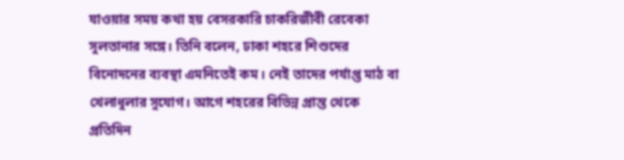যাওয়ার সময় কথা হয় বেসরকারি চাকরিজীবী রেবেকা সুলতানার সঙ্গে। তিনি বলেন, ঢাকা শহরে শিশুদের বিনোদনের ব্যবস্থা এমনিতেই কম। নেই তাদের পর্যাপ্ত মাঠ বা খেলাধুলার সুযোগ। আগে শহরের বিভিন্ন প্রান্ত থেকে প্রতিদিন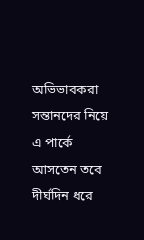অভিভাবকরা সন্তানদের নিয়ে এ পার্কে আসতেন তবে দীর্ঘদিন ধরে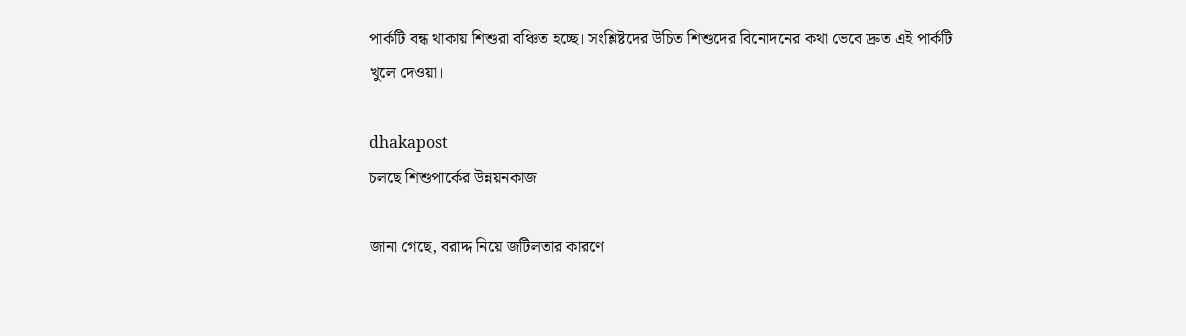পার্কটি বন্ধ থাকায় শিশুরা বঞ্চিত হচ্ছে। সংশ্লিষ্টদের উচিত শিশুদের বিনোদনের কথা ভেবে দ্রুত এই পার্কটি খুলে দেওয়া।

dhakapost
চলছে শিশুপার্কের উন্নয়নকাজ

জানা গেছে, বরাদ্দ নিয়ে জটিলতার কারণে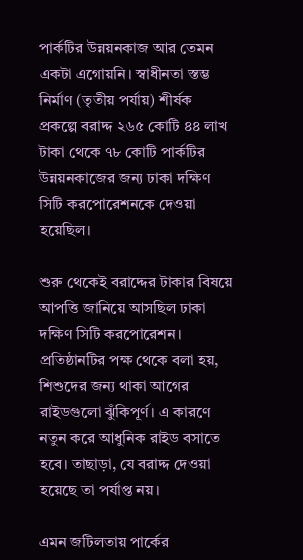পার্কটির উন্নয়নকাজ আর তেমন একটা এগোয়নি। স্বাধীনতা স্তম্ভ নির্মাণ (তৃতীয় পর্যায়) শীর্ষক প্রকল্পে বরাদ্দ ২৬৫ কোটি ৪৪ লাখ টাকা থেকে ৭৮ কোটি পার্কটির উন্নয়নকাজের জন্য ঢাকা দক্ষিণ সিটি করপোরেশনকে দেওয়া হয়েছিল।

শুরু থেকেই বরাদ্দের টাকার বিষয়ে আপত্তি জানিয়ে আসছিল ঢাকা দক্ষিণ সিটি করপোরেশন। প্রতিষ্ঠানটির পক্ষ থেকে বলা হয়, শিশুদের জন্য থাকা আগের রাইডগুলো ঝুঁকিপূর্ণ। এ কারণে নতুন করে আধুনিক রাইড বসাতে হবে। তাছাড়া, যে বরাদ্দ দেওয়া হয়েছে তা পর্যাপ্ত নয়।

এমন জটিলতায় পার্কের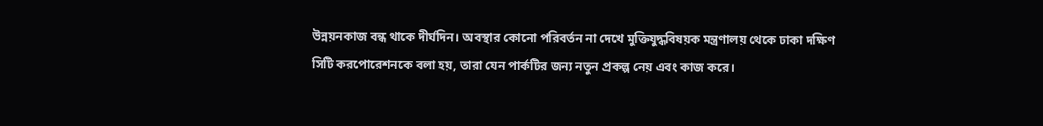উন্নয়নকাজ বন্ধ থাকে দীর্ঘদিন। অবস্থার কোনো পরিবর্তন না দেখে মুক্তিযুদ্ধবিষয়ক মন্ত্রণালয় থেকে ঢাকা দক্ষিণ সিটি করপোরেশনকে বলা হয়, তারা যেন পার্কটির জন্য নতুন প্রকল্প নেয় এবং কাজ করে।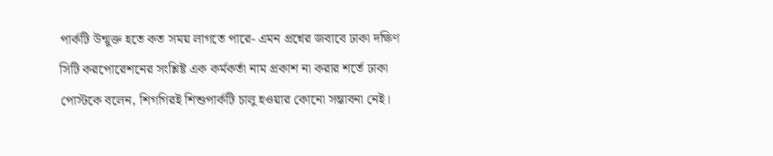পার্কটি উন্মুক্ত হতে কত সময় লাগতে পারে- এমন প্রশ্নের জবাবে ঢাকা দক্ষিণ সিটি করপোরেশনের সংশ্লিষ্ট এক কর্মকর্তা নাম প্রকাশ না করার শর্তে ঢাকা পোস্টকে বলেন, শিগগিরই শিশুপার্কটি চালু হওয়ার কোনো সম্ভাবনা নেই।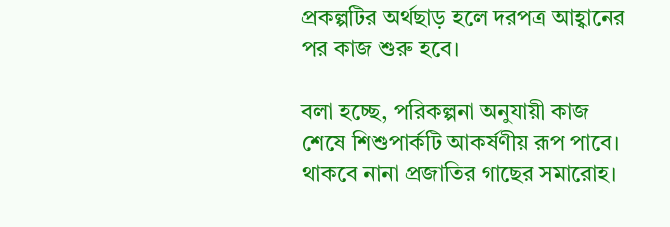প্রকল্পটির অর্থছাড় হলে দরপত্র আহ্বানের পর কাজ শুরু হবে।

বলা হচ্ছে, পরিকল্পনা অনুযায়ী কাজ শেষে শিশুপার্কটি আকর্ষণীয় রূপ পাবে। থাকবে নানা প্রজাতির গাছের সমারোহ।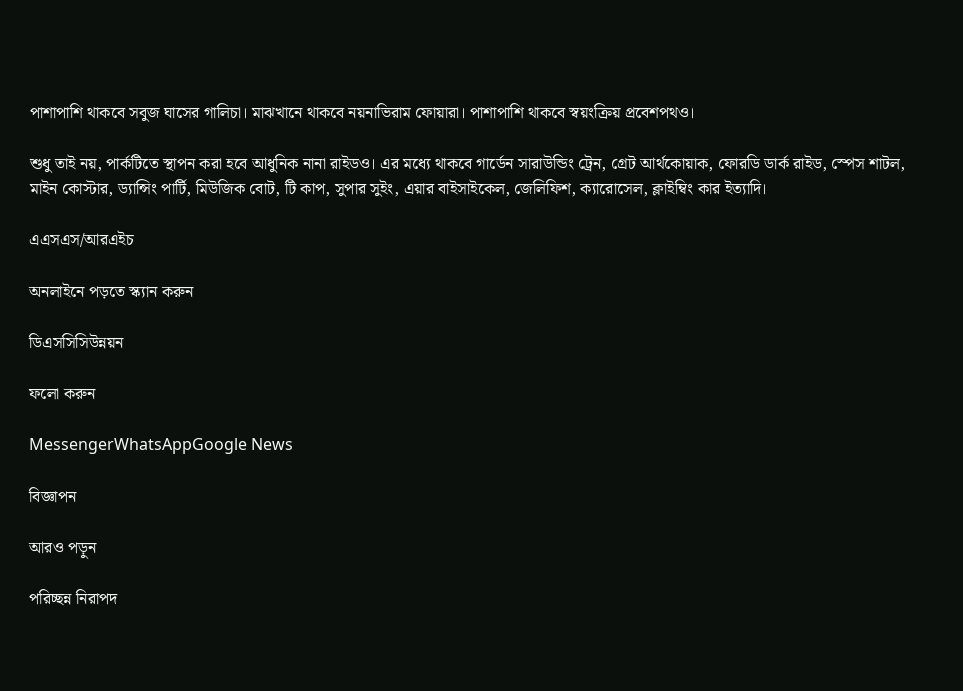পাশাপাশি থাকবে সবুজ ঘাসের গালিচা। মাঝখানে থাকবে নয়নাভিরাম ফোয়ারা। পাশাপাশি থাকবে স্বয়ংক্রিয় প্রবেশপথও।

শুধু তাই নয়, পার্কটিতে স্থাপন করা হবে আধুনিক নানা রাইডও। এর মধ্যে থাকবে গার্ডেন সারাউন্ডিং ট্রেন, গ্রেট আর্থকোয়াক, ফোরডি ডার্ক রাইড, স্পেস শাটল, মাইন কোস্টার, ড্যান্সিং পার্টি, মিউজিক বোট, টি কাপ, সুপার সুইং, এয়ার বাইসাইকেল, জেলিফিশ, ক্যারোসেল, ক্লাইম্বিং কার ইত্যাদি।

এএসএস/আরএইচ

অনলাইনে পড়তে স্ক্যান করুন

ডিএসসিসিউন্নয়ন

ফলো করুন

MessengerWhatsAppGoogle News

বিজ্ঞাপন

আরও পড়ুন

পরিচ্ছন্ন নিরাপদ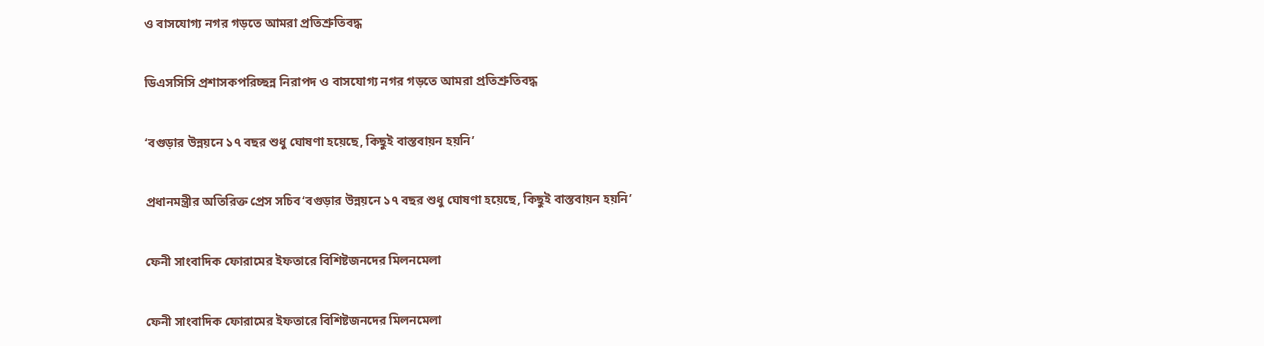ও বাসযোগ্য নগর গড়তে আমরা প্রতিশ্রুতিবদ্ধ

ডিএসসিসি প্রশাসকপরিচ্ছন্ন নিরাপদ ও বাসযোগ্য নগর গড়তে আমরা প্রতিশ্রুতিবদ্ধ

‘বগুড়ার উন্নয়নে ১৭ বছর শুধু ঘোষণা হয়েছে, কিছুই বাস্তবায়ন হয়নি’

প্রধানমন্ত্রীর অতিরিক্ত প্রেস সচিব‘বগুড়ার উন্নয়নে ১৭ বছর শুধু ঘোষণা হয়েছে, কিছুই বাস্তবায়ন হয়নি’

ফেনী সাংবাদিক ফোরামের ইফতারে বিশিষ্টজনদের মিলনমেলা

ফেনী সাংবাদিক ফোরামের ইফতারে বিশিষ্টজনদের মিলনমেলা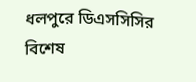ধলপুরে ডিএসসিসির বিশেষ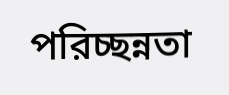পরিচ্ছন্নতা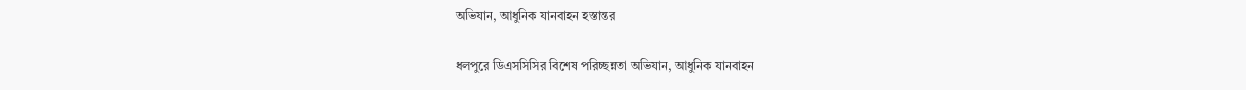অভিযান, আধুনিক যানবাহন হস্তান্তর

ধলপুরে ডিএসসিসির বিশেষ পরিচ্ছন্নতা অভিযান, আধুনিক যানবাহন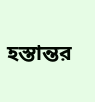হস্তান্তর